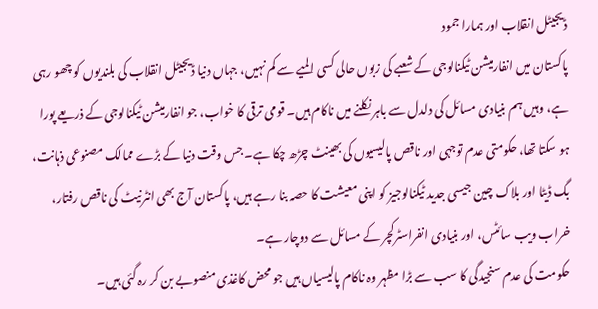ڈیجیٹل انقلاب اور ہمارا جمود
پاکستان میں انفارمیشن ٹیکنالوجی کے شعبے کی زبوں حالی کسی المیے سے کم نہیں، جہاں دنیا ڈیجیٹل انقلاب کی بلندیوں کو چھو رہی ہے، وہیں ہم بنیادی مسائل کی دلدل سے باہر نکلنے میں ناکام ہیں۔ قومی ترقی کا خواب، جو انفارمیشن ٹیکنالوجی کے ذریعے پورا ہو سکتا تھا، حکومتی عدم توجہی اور ناقص پالیسیوں کی بھینٹ چڑھ چکا ہے۔ جس وقت دنیا کے بڑے ممالک مصنوعی ذہانت، بگ ڈیٹا اور بلاک چین جیسی جدید ٹیکنالوجیز کو اپنی معیشت کا حصہ بنا رہے ہیں، پاکستان آج بھی انٹرنیٹ کی ناقص رفتار، خراب ویب سائٹس، اور بنیادی انفراسٹرکچر کے مسائل سے دوچار ہے۔
حکومت کی عدم سنجیدگی کا سب سے بڑا مظہر وہ ناکام پالیسیاں ہیں جو محض کاغذی منصوبے بن کر رہ گئی ہیں۔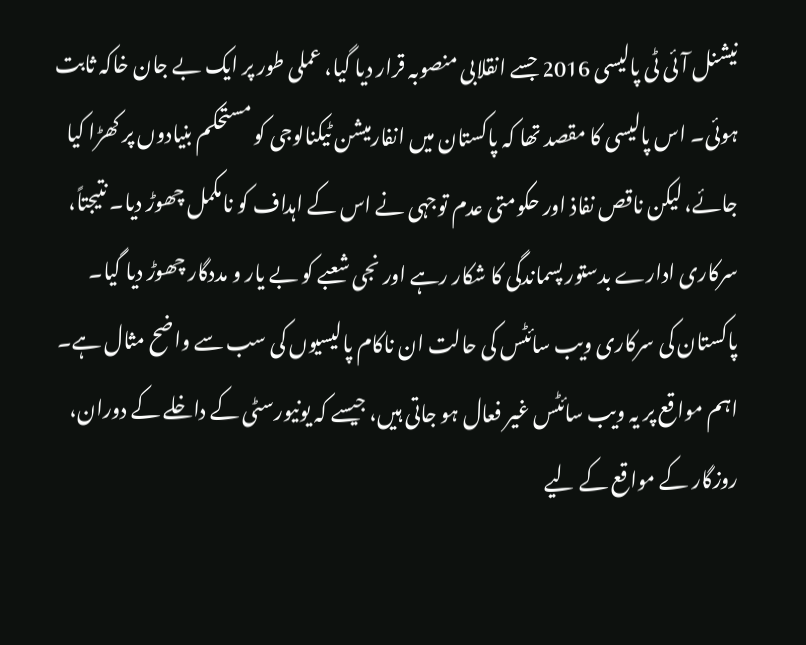نیشنل آئی ٹی پالیسی 2016 جسے انقلابی منصوبہ قرار دیا گیا، عملی طور پر ایک بے جان خاکہ ثابت ہوئی۔ اس پالیسی کا مقصد تھا کہ پاکستان میں انفارمیشن ٹیکنالوجی کو مستحکم بنیادوں پر کھڑا کیا جائے، لیکن ناقص نفاذ اور حکومتی عدم توجہی نے اس کے اہداف کو نامکمل چھوڑ دیا۔ نتیجتاً، سرکاری ادارے بدستور پسماندگی کا شکار رہے اور نجی شعبے کو بے یار و مددگار چھوڑ دیا گیا۔
پاکستان کی سرکاری ویب سائٹس کی حالت ان ناکام پالیسیوں کی سب سے واضح مثال ہے۔ اہم مواقع پر یہ ویب سائٹس غیر فعال ہو جاتی ہیں، جیسے کہ یونیورسٹی کے داخلے کے دوران، روزگار کے مواقع کے لیے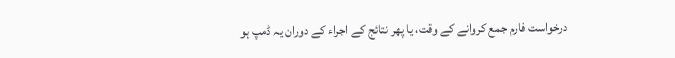درخواست فارم جمع کروانے کے وقت، یا پھر نتائج کے اجراء کے دوران یہ ڈمپ ہو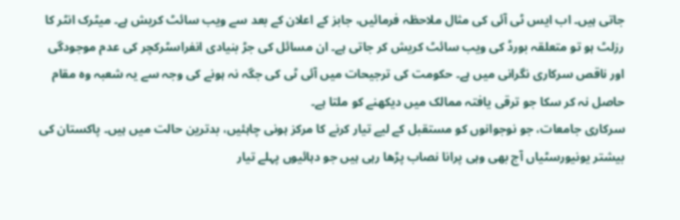جاتی ہیں۔ اب ایس ٹی آئی کی مثال ملاحظہ فرمائیں، جابز کے اعلان کے بعد سے ویب سائٹ کریش ہے۔ میٹرک انٹر کا رزلٹ ہو تو متعلقہ بورڈ کی ویب سائٹ کریش کر جاتی ہے۔ ان مسائل کی جڑ بنیادی انفراسٹرکچر کی عدم موجودگی اور ناقص سرکاری نگرانی میں ہے۔ حکومت کی ترجیحات میں آئی ٹی کی جگہ نہ ہونے کی وجہ سے یہ شعبہ وہ مقام حاصل نہ کر سکا جو ترقی یافتہ ممالک میں دیکھنے کو ملتا ہے۔
سرکاری جامعات، جو نوجوانوں کو مستقبل کے لیے تیار کرنے کا مرکز ہونی چاہئیں، بدترین حالت میں ہیں۔ پاکستان کی بیشتر یونیورسٹیاں آج بھی وہی پرانا نصاب پڑھا رہی ہیں جو دہائیوں پہلے تیار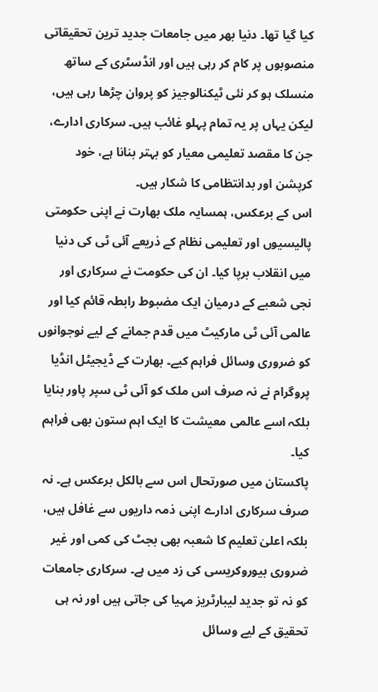کیا گیا تھا۔ دنیا بھر میں جامعات جدید ترین تحقیقاتی منصوبوں پر کام کر رہی ہیں اور انڈسٹری کے ساتھ منسلک ہو کر نئی ٹیکنالوجیز کو پروان چڑھا رہی ہیں، لیکن یہاں پر یہ تمام پہلو غائب ہیں۔ سرکاری ادارے، جن کا مقصد تعلیمی معیار کو بہتر بنانا ہے، خود کرپشن اور بدانتظامی کا شکار ہیں۔
اس کے برعکس، ہمسایہ ملک بھارت نے اپنی حکومتی پالیسیوں اور تعلیمی نظام کے ذریعے آئی ٹی کی دنیا میں انقلاب برپا کیا۔ ان کی حکومت نے سرکاری اور نجی شعبے کے درمیان ایک مضبوط رابطہ قائم کیا اور عالمی آئی ٹی مارکیٹ میں قدم جمانے کے لیے نوجوانوں کو ضروری وسائل فراہم کیے۔ بھارت کے ڈیجیٹل انڈیا پروگرام نے نہ صرف اس ملک کو آئی ٹی سپر پاور بنایا بلکہ اسے عالمی معیشت کا ایک اہم ستون بھی فراہم کیا۔
پاکستان میں صورتحال اس سے بالکل برعکس ہے۔ نہ صرف سرکاری ادارے اپنی ذمہ داریوں سے غافل ہیں، بلکہ اعلیٰ تعلیم کا شعبہ بھی بجٹ کی کمی اور غیر ضروری بیوروکریسی کی زد میں ہے۔ سرکاری جامعات کو نہ تو جدید لیبارٹریز مہیا کی جاتی ہیں اور نہ ہی تحقیق کے لیے وسائل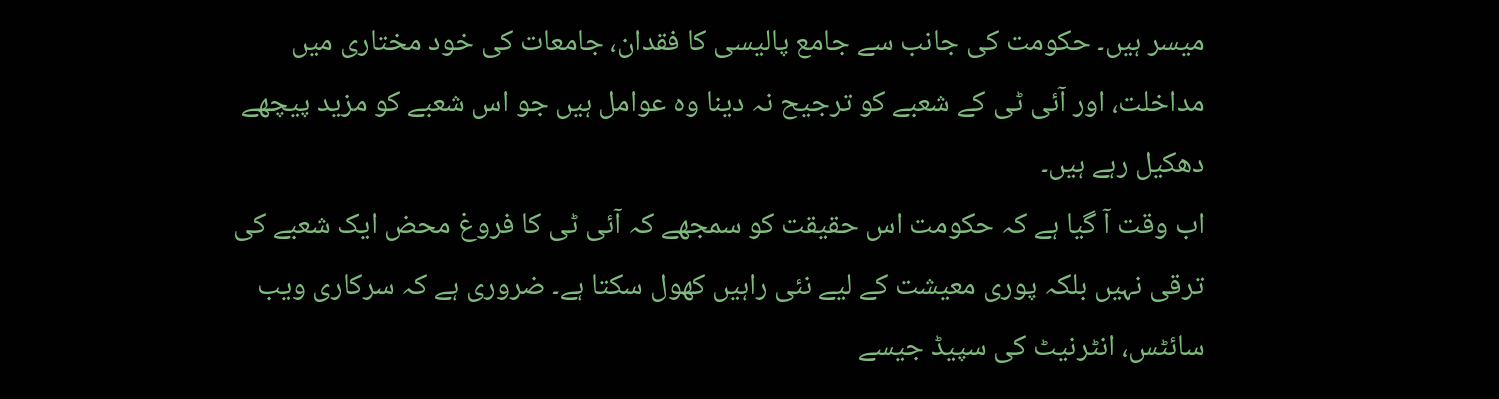میسر ہیں۔ حکومت کی جانب سے جامع پالیسی کا فقدان، جامعات کی خود مختاری میں مداخلت، اور آئی ٹی کے شعبے کو ترجیح نہ دینا وہ عوامل ہیں جو اس شعبے کو مزید پیچھے دھکیل رہے ہیں۔
اب وقت آ گیا ہے کہ حکومت اس حقیقت کو سمجھے کہ آئی ٹی کا فروغ محض ایک شعبے کی ترقی نہیں بلکہ پوری معیشت کے لیے نئی راہیں کھول سکتا ہے۔ ضروری ہے کہ سرکاری ویب سائٹس، انٹرنیٹ کی سپیڈ جیسے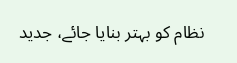نظام کو بہتر بنایا جائے، جدید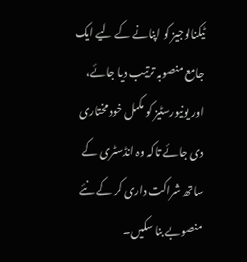ٹیکنالوجیز کو اپنانے کے لیے ایک جامع منصوبہ ترتیب دیا جائے، اور یونیورسٹیز کو مکمل خود مختاری دی جائے تاکہ وہ انڈسٹری کے ساتھ شراکت داری کر کے نئے منصوبے بنا سکیں۔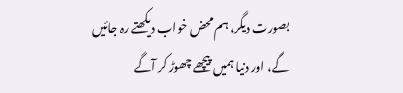بصورت دیگر، ہم محض خواب دیکھتے رہ جائیں گے، اور دنیا ہمیں پیچھے چھوڑ کر آگے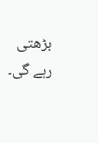بڑھتی رہے گی۔